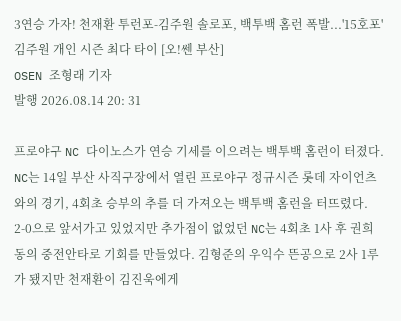3연승 가자! 천재환 투런포-김주원 솔로포, 백투백 홈런 폭발...'15호포' 김주원 개인 시즌 최다 타이 [오!쎈 부산]
OSEN 조형래 기자
발행 2026.08.14 20: 31

프로야구 NC 다이노스가 연승 기세를 이으려는 백투백 홈런이 터졌다.
NC는 14일 부산 사직구장에서 열린 프로야구 정규시즌 롯데 자이언츠와의 경기, 4회초 승부의 추를 더 가져오는 백투백 홈런을 터뜨렸다.
2-0으로 앞서가고 있었지만 추가점이 없었던 NC는 4회초 1사 후 권희동의 중전안타로 기회를 만들었다. 김형준의 우익수 뜬공으로 2사 1루가 됐지만 천재환이 김진욱에게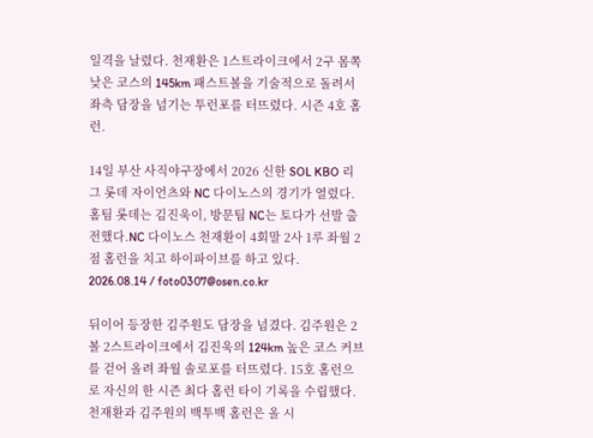일격을 날렸다. 천재환은 1스트라이크에서 2구 몸쪽 낮은 코스의 145km 패스트볼을 기술적으로 돌려서 좌측 담장을 넘기는 투런포를 터뜨렸다. 시즌 4호 홈런.

14일 부산 사직야구장에서 2026 신한 SOL KBO 리그 롯데 자이언츠와 NC 다이노스의 경기가 열렸다. 홈팀 롯데는 김진욱이, 방문팀 NC는 토다가 선발 출전했다.NC 다이노스 천재환이 4회말 2사 1루 좌월 2점 홈런을 치고 하이파이브를 하고 있다. 2026.08.14 / foto0307@osen.co.kr

뒤이어 등장한 김주원도 담장을 넘겼다. 김주원은 2볼 2스트라이크에서 김진욱의 124km 높은 코스 커브를 걷어 올려 좌월 솔로포를 터뜨렸다. 15호 홈런으로 자신의 한 시즌 최다 홈런 타이 기록을 수립했다.
천재환과 김주원의 백투백 홈런은 올 시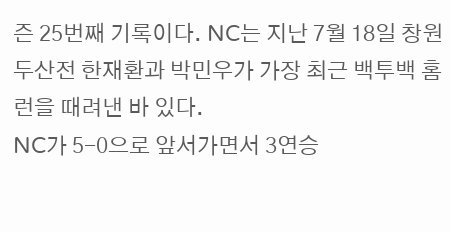즌 25번째 기록이다. NC는 지난 7월 18일 창원 두산전 한재환과 박민우가 가장 최근 백투백 홈런을 때려낸 바 있다.
NC가 5-0으로 앞서가면서 3연승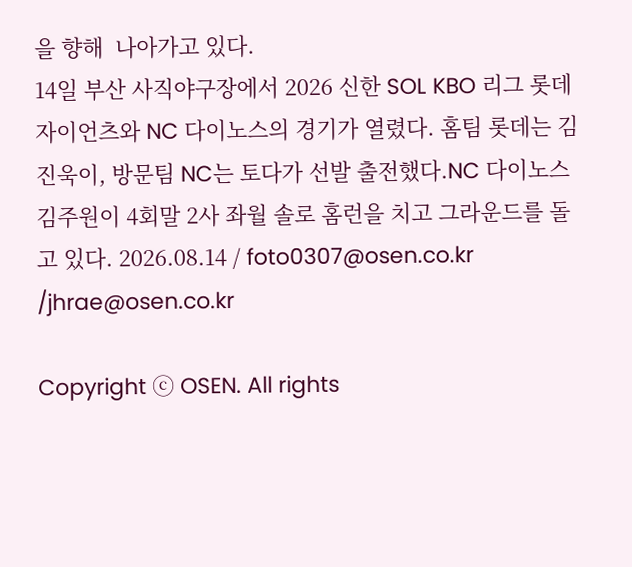을 향해  나아가고 있다.
14일 부산 사직야구장에서 2026 신한 SOL KBO 리그 롯데 자이언츠와 NC 다이노스의 경기가 열렸다. 홈팀 롯데는 김진욱이, 방문팀 NC는 토다가 선발 출전했다.NC 다이노스 김주원이 4회말 2사 좌월 솔로 홈런을 치고 그라운드를 돌고 있다. 2026.08.14 / foto0307@osen.co.kr
/jhrae@osen.co.kr

Copyright ⓒ OSEN. All rights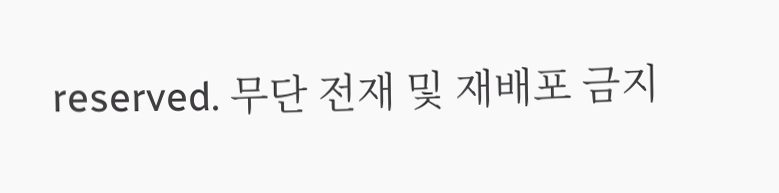reserved. 무단 전재 및 재배포 금지